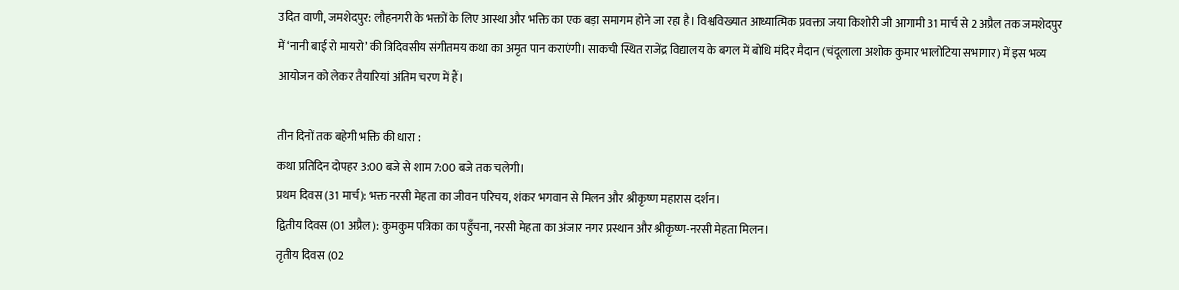उदित वाणी, जमशेदपुर: लौहनगरी के भक्तों के लिए आस्था और भक्ति का एक बड़ा समागम होने जा रहा है। विश्वविख्यात आध्यात्मिक प्रवक्ता जया किशोरी जी आगामी 31 मार्च से 2 अप्रैल तक जमशेदपुर में ‘नानी बाई रो मायरो’ की त्रिदिवसीय संगीतमय कथा का अमृत पान कराएंगी। साकची स्थित राजेंद्र विद्यालय के बगल में बोधि मंदिर मैदान (चंदूलाला अशोक कुमार भालोटिया सभागार) में इस भव्य आयोजन को लेकर तैयारियां अंतिम चरण में हैं।

तीन दिनों तक बहेगी भक्ति की धारा :
कथा प्रतिदिन दोपहर 3:00 बजे से शाम 7:00 बजे तक चलेगी।
प्रथम दिवस (31 मार्च): भक्त नरसी मेहता का जीवन परिचय, शंकर भगवान से मिलन और श्रीकृष्ण महारास दर्शन।
द्वितीय दिवस (01 अप्रैल): कुमकुम पत्रिका का पहुँचना, नरसी मेहता का अंजार नगर प्रस्थान और श्रीकृष्ण-नरसी मेहता मिलन।
तृतीय दिवस (02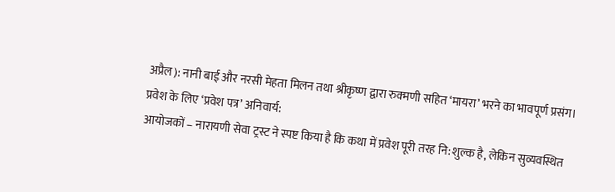अप्रैल): नानी बाई और नरसी मेहता मिलन तथा श्रीकृष्ण द्वारा रुक्मणी सहित ‘मायरा’ भरने का भावपूर्ण प्रसंग।
प्रवेश के लिए ‘प्रवेश पत्र’ अनिवार्य:
आयोजकों – नारायणी सेवा ट्रस्ट ने स्पष्ट किया है कि कथा में प्रवेश पूरी तरह नि:शुल्क है, लेकिन सुव्यवस्थित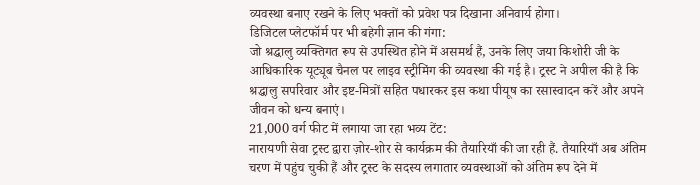व्यवस्था बनाए रखने के लिए भक्तों को प्रवेश पत्र दिखाना अनिवार्य होगा।
डिजिटल प्लेटफॉर्म पर भी बहेगी ज्ञान की गंगा:
जो श्रद्धालु व्यक्तिगत रूप से उपस्थित होने में असमर्थ हैं, उनके लिए जया किशोरी जी के आधिकारिक यूट्यूब चैनल पर लाइव स्ट्रीमिंग की व्यवस्था की गई है। ट्रस्ट ने अपील की है कि श्रद्धालु सपरिवार और इष्ट-मित्रों सहित पधारकर इस कथा पीयूष का रसास्वादन करें और अपने जीवन को धन्य बनाएं।
21,000 वर्ग फीट में लगाया जा रहा भव्य टेंट:
नारायणी सेवा ट्रस्ट द्वारा ज़ोर-शोर से कार्यक्रम की तैयारियाँ की जा रही हैं. तैयारियाँ अब अंतिम चरण में पहुंच चुकी हैं और ट्रस्ट के सदस्य लगातार व्यवस्थाओं को अंतिम रूप देने में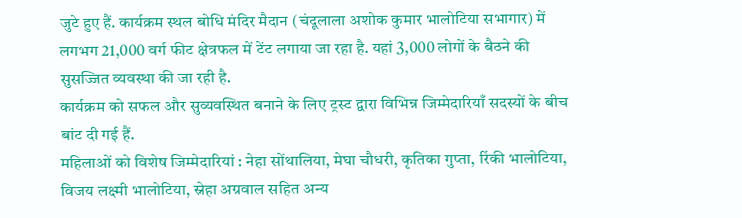जुटे हुए हैं. कार्यक्रम स्थल बोधि मंदिर मैदान (चंदूलाला अशोक कुमार भालोटिया सभागार) में लगभग 21,000 वर्ग फीट क्षेत्रफल में टेंट लगाया जा रहा है. यहां 3,000 लोगों के बैठने की सुसज्जित व्यवस्था की जा रही है.
कार्यक्रम को सफल और सुव्यवस्थित बनाने के लिए ट्रस्ट द्वारा विभिन्न जिम्मेदारियाँ सदस्यों के बीच बांट दी गई हैं.
महिलाओं को विशेष जिम्मेदारियां : नेहा सोंथालिया, मेघा चौधरी, कृतिका गुप्ता, रिंकी भालोटिया, विजय लक्ष्मी भालोटिया, स्नेहा अग्रवाल सहित अन्य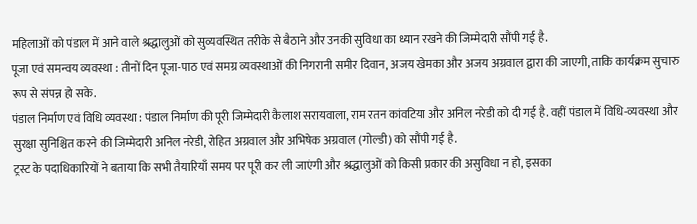महिलाओं को पंडाल में आने वाले श्रद्धालुओं को सुव्यवस्थित तरीके से बैठाने और उनकी सुविधा का ध्यान रखने की जिम्मेदारी सौंपी गई है.
पूजा एवं समन्वय व्यवस्था : तीनों दिन पूजा-पाठ एवं समग्र व्यवस्थाओं की निगरानी समीर दिवान, अजय खेमका और अजय अग्रवाल द्वारा की जाएगी, ताकि कार्यक्रम सुचारु रूप से संपन्न हो सके.
पंडाल निर्माण एवं विधि व्यवस्था : पंडाल निर्माण की पूरी जिम्मेदारी कैलाश सरायवाला, राम रतन कांवटिया और अनिल नरेडी को दी गई है. वहीं पंडाल में विधि-व्यवस्था और सुरक्षा सुनिश्चित करने की जिम्मेदारी अनिल नरेडी, रोहित अग्रवाल और अभिषेक अग्रवाल (गोल्डी) को सौंपी गई है.
ट्रस्ट के पदाधिकारियों ने बताया कि सभी तैयारियाँ समय पर पूरी कर ली जाएंगी और श्रद्धालुओं को किसी प्रकार की असुविधा न हो, इसका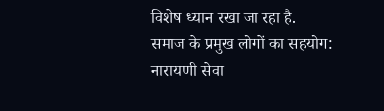विशेष ध्यान रखा जा रहा है.
समाज के प्रमुख लोगों का सहयोग:
नारायणी सेवा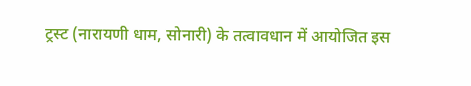ट्रस्ट (नारायणी धाम, सोनारी) के तत्वावधान में आयोजित इस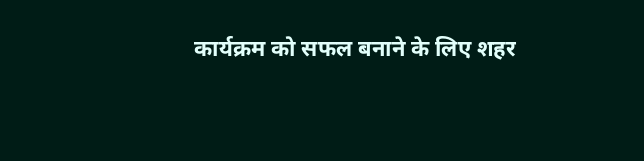कार्यक्रम को सफल बनाने के लिए शहर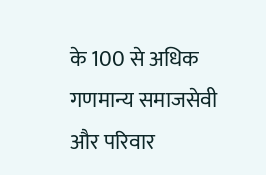के 100 से अधिक गणमान्य समाजसेवी और परिवार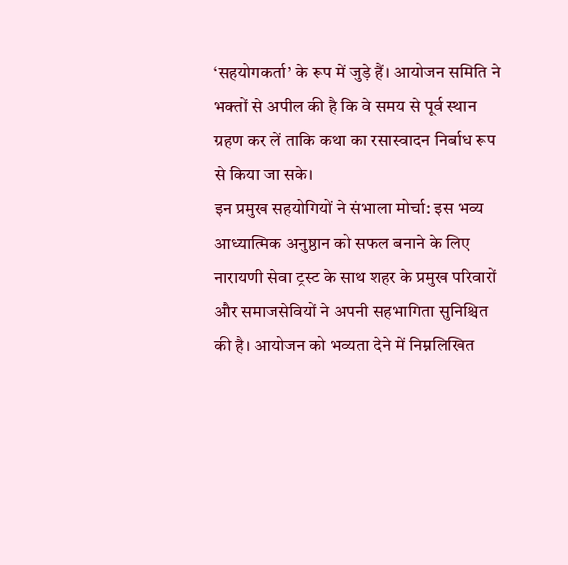‘सहयोगकर्ता’ के रूप में जुड़े हैं। आयोजन समिति ने भक्तों से अपील की है कि वे समय से पूर्व स्थान ग्रहण कर लें ताकि कथा का रसास्वादन निर्बाध रूप से किया जा सके।
इन प्रमुख सहयोगियों ने संभाला मोर्चा: इस भव्य आध्यात्मिक अनुष्ठान को सफल बनाने के लिए नारायणी सेवा ट्रस्ट के साथ शहर के प्रमुख परिवारों और समाजसेवियों ने अपनी सहभागिता सुनिश्चित की है। आयोजन को भव्यता देने में निम्नलिखित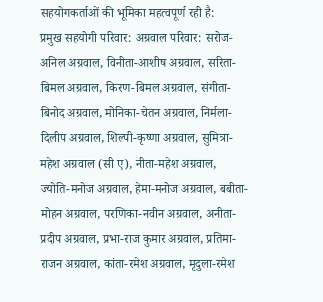सहयोगकर्ताओं की भूमिका महत्वपूर्ण रही है:
प्रमुख सहयोगी परिवार: अग्रवाल परिवार: सरोज-अनिल अग्रवाल, विनीता-आशीष अग्रवाल, सरिता-बिमल अग्रवाल, किरण-बिमल अग्रवाल, संगीता-बिनोद अग्रवाल, मोनिका-चेतन अग्रवाल, निर्मला-दिलीप अग्रवाल, शिल्पी-कृष्णा अग्रवाल, सुमित्रा-महेश अग्रवाल (सी ए), नीता-महेश अग्रवाल, ज्योति-मनोज अग्रवाल, हेमा-मनोज अग्रवाल, बबीता-मोहन अग्रवाल, परणिका-नवीन अग्रवाल, अनीता-प्रदीप अग्रवाल, प्रभा-राज कुमार अग्रवाल, प्रतिमा-राजन अग्रवाल, कांता-रमेश अग्रवाल, मृदुला-रमेश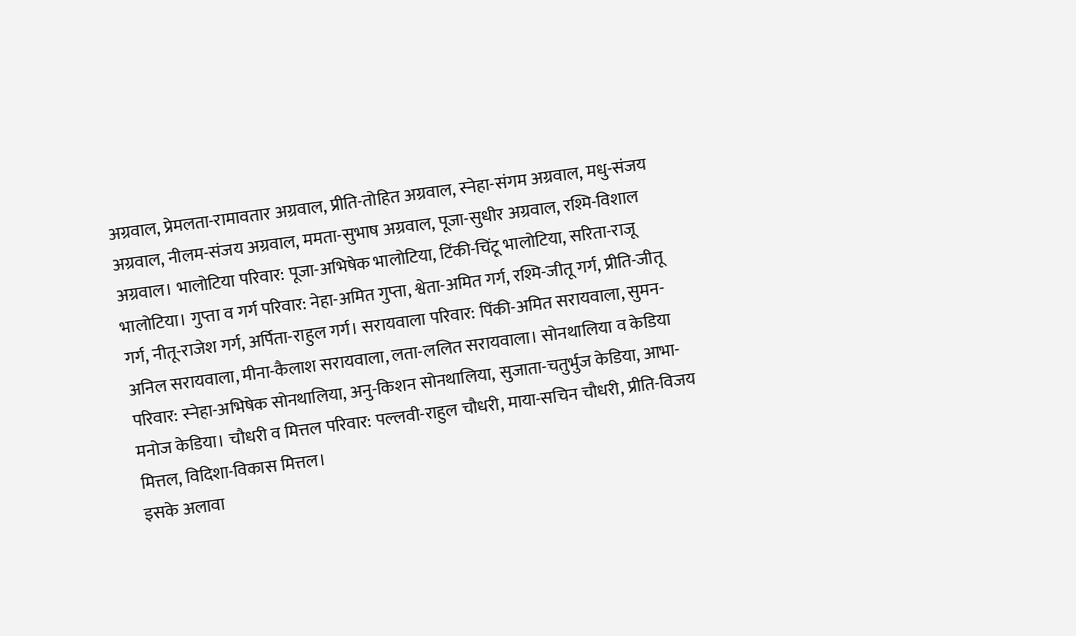अग्रवाल, प्रेमलता-रामावतार अग्रवाल, प्रीति-तोहित अग्रवाल, स्नेहा-संगम अग्रवाल, मधु-संजय अग्रवाल, नीलम-संजय अग्रवाल, ममता-सुभाष अग्रवाल, पूजा-सुधीर अग्रवाल, रश्मि-विशाल अग्रवाल। भालोटिया परिवार: पूजा-अभिषेक भालोटिया, टिंकी-चिंटू भालोटिया, सरिता-राजू भालोटिया। गुप्ता व गर्ग परिवार: नेहा-अमित गुप्ता, श्वेता-अमित गर्ग, रश्मि-जीतू गर्ग, प्रीति-जीतू गर्ग, नीतू-राजेश गर्ग, अर्पिता-राहुल गर्ग। सरायवाला परिवार: पिंकी-अमित सरायवाला, सुमन-अनिल सरायवाला, मीना-कैलाश सरायवाला, लता-ललित सरायवाला। सोनथालिया व केडिया परिवार: स्नेहा-अभिषेक सोनथालिया, अनु-किशन सोनथालिया, सुजाता-चतुर्भुज केडिया, आभा-मनोज केडिया। चौधरी व मित्तल परिवार: पल्लवी-राहुल चौधरी, माया-सचिन चौधरी, प्रीति-विजय मित्तल, विदिशा-विकास मित्तल।
इसके अलावा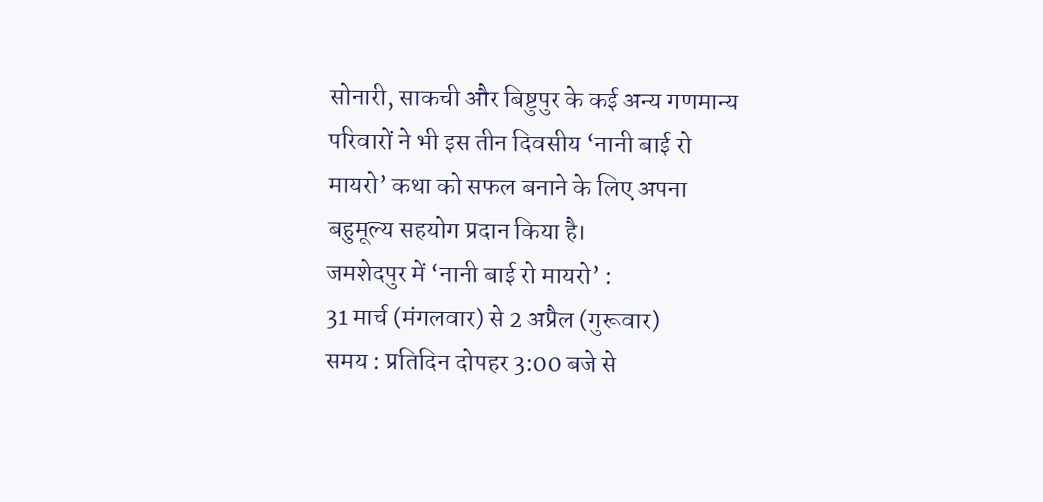सोनारी, साकची और बिष्टुपुर के कई अन्य गणमान्य परिवारों ने भी इस तीन दिवसीय ‘नानी बाई रो मायरो’ कथा को सफल बनाने के लिए अपना बहुमूल्य सहयोग प्रदान किया है।
जमशेदपुर में ‘नानी बाई रो मायरो’ :
31 मार्च (मंगलवार) से 2 अप्रैल (गुरूवार)
समय : प्रतिदिन दोपहर 3:00 बजे से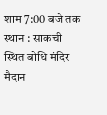शाम 7:00 बजे तक
स्थान : साकची स्थित बोधि मंदिर मैदान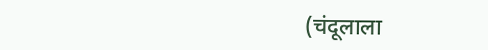(चंदूलाला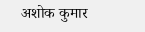अशोक कुमार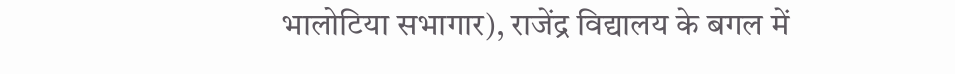भालोटिया सभागार), राजेंद्र विद्यालय के बगल में